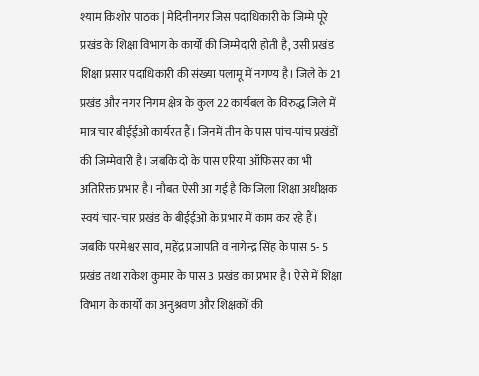श्याम किशोर पाठक | मेदिनीनगर जिस पदाधिकारी के जिम्मे पूरे प्रखंड के शिक्षा विभाग के कार्यों की जिम्मेदारी होती है, उसी प्रखंड शिक्षा प्रसार पदाधिकारी की संख्या पलामू में नगण्य है। जिले के 21 प्रखंड और नगर निगम क्षेत्र के कुल 22 कार्यबल के विरुद्ध जिले में मात्र चार बीईईओ कार्यरत हैं। जिनमें तीन के पास पांच-पांच प्रखंडों की जिम्मेवारी है। जबकि दो के पास एरिया ऑफिसर का भी अतिरिक्त प्रभार है। नौबत ऐसी आ गई है कि जिला शिक्षा अधीक्षक स्वयं चार-चार प्रखंड के बीईईओ के प्रभार में काम कर रहे हैं। जबकि परमेश्वर साव, महेंद्र प्रजापति व नागेन्द्र सिंह के पास 5- 5 प्रखंड तथा राकेश कुमार के पास 3 प्रखंड का प्रभार है। ऐसे में शिक्षा विभाग के कार्यों का अनुश्रवण और शिक्षकों की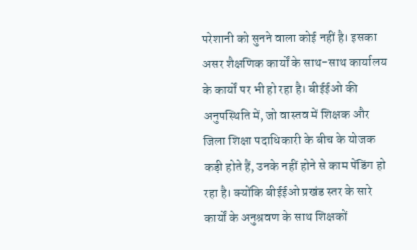परेशानी को सुनने वाला कोई नहीं है। इसका असर शैक्षणिक कार्यों के साथ-साथ कार्यालय के कार्यों पर भी हो रहा है। बीईईओ की अनुपस्थिति में, जो वास्तव में शिक्षक और जिला शिक्षा पदाधिकारी के बीच के योजक कड़ी होते हैं, उनके नहीं होने से काम पेंडिंग हो रहा है। क्योंकि बीईईओ प्रखंड स्तर के सारे कार्यों के अनुश्रवण के साथ शिक्षकों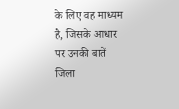के लिए वह माध्यम है, जिसके आधार पर उनकी बातें जिला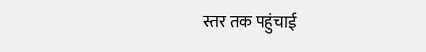स्तर तक पहुंचाई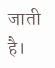जाती है।